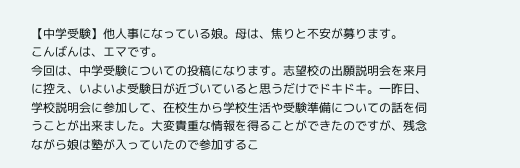【中学受験】他人事になっている娘。母は、焦りと不安が募ります。
こんばんは、エマです。
今回は、中学受験についての投稿になります。志望校の出願説明会を来月に控え、いよいよ受験日が近づいていると思うだけでドキドキ。一昨日、学校説明会に参加して、在校生から学校生活や受験準備についての話を伺うことが出来ました。大変貴重な情報を得ることができたのですが、残念ながら娘は塾が入っていたので参加するこ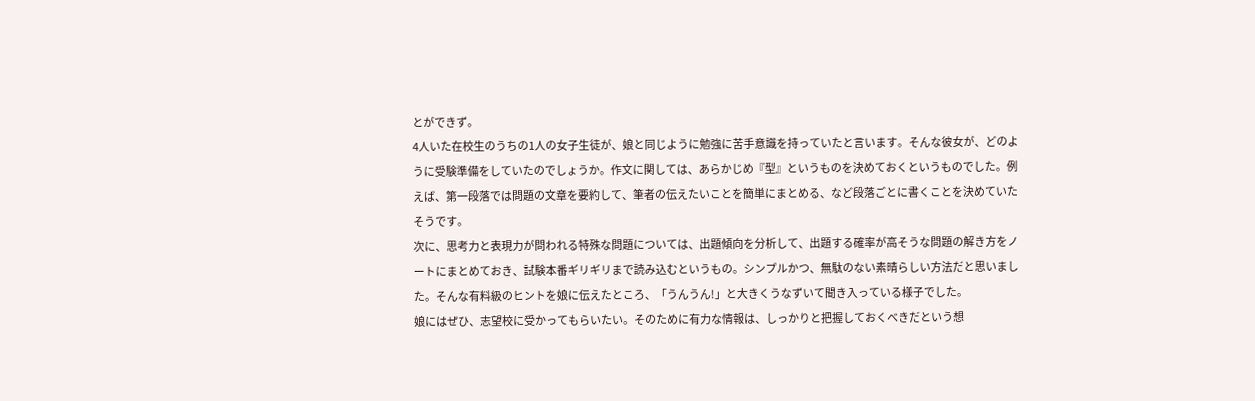とができず。
4人いた在校生のうちの1人の女子生徒が、娘と同じように勉強に苦手意識を持っていたと言います。そんな彼女が、どのように受験準備をしていたのでしょうか。作文に関しては、あらかじめ『型』というものを決めておくというものでした。例えば、第一段落では問題の文章を要約して、筆者の伝えたいことを簡単にまとめる、など段落ごとに書くことを決めていたそうです。
次に、思考力と表現力が問われる特殊な問題については、出題傾向を分析して、出題する確率が高そうな問題の解き方をノートにまとめておき、試験本番ギリギリまで読み込むというもの。シンプルかつ、無駄のない素晴らしい方法だと思いました。そんな有料級のヒントを娘に伝えたところ、「うんうん!」と大きくうなずいて聞き入っている様子でした。
娘にはぜひ、志望校に受かってもらいたい。そのために有力な情報は、しっかりと把握しておくべきだという想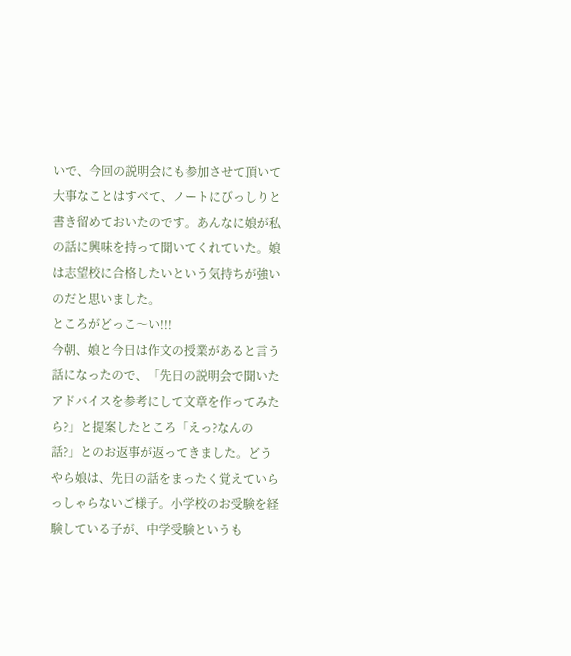いで、今回の説明会にも参加させて頂いて大事なことはすべて、ノートにびっしりと書き留めておいたのです。あんなに娘が私の話に興味を持って聞いてくれていた。娘は志望校に合格したいという気持ちが強いのだと思いました。
ところがどっこ〜い!!!
今朝、娘と今日は作文の授業があると言う話になったので、「先日の説明会で聞いたアドバイスを参考にして文章を作ってみたら?」と提案したところ「えっ?なんの話?」とのお返事が返ってきました。どうやら娘は、先日の話をまったく覚えていらっしゃらないご様子。小学校のお受験を経験している子が、中学受験というも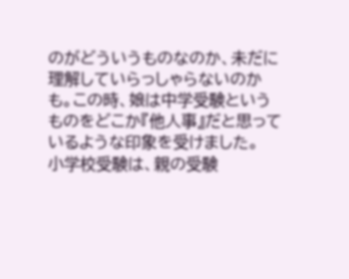のがどういうものなのか、未だに理解していらっしゃらないのかも。この時、娘は中学受験というものをどこか『他人事』だと思っているような印象を受けました。
小学校受験は、親の受験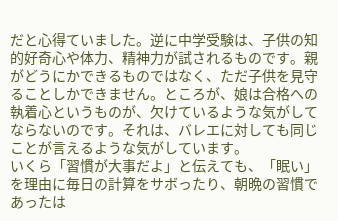だと心得ていました。逆に中学受験は、子供の知的好奇心や体力、精神力が試されるものです。親がどうにかできるものではなく、ただ子供を見守ることしかできません。ところが、娘は合格への執着心というものが、欠けているような気がしてならないのです。それは、バレエに対しても同じことが言えるような気がしています。
いくら「習慣が大事だよ」と伝えても、「眠い」を理由に毎日の計算をサボったり、朝晩の習慣であったは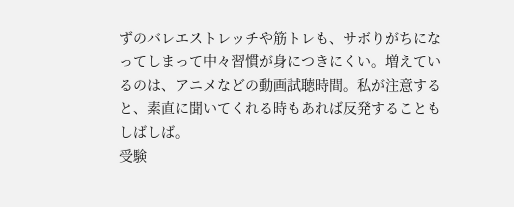ずのバレエストレッチや筋トレも、サボりがちになってしまって中々習慣が身につきにくい。増えているのは、アニメなどの動画試聴時間。私が注意すると、素直に聞いてくれる時もあれば反発することもしばしば。
受験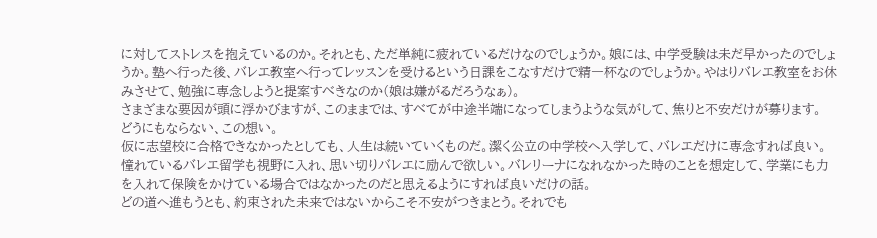に対してストレスを抱えているのか。それとも、ただ単純に疲れているだけなのでしょうか。娘には、中学受験は未だ早かったのでしょうか。塾へ行った後、バレエ教室へ行ってレッスンを受けるという日課をこなすだけで精一杯なのでしょうか。やはりバレエ教室をお休みさせて、勉強に専念しようと提案すべきなのか(娘は嫌がるだろうなぁ)。
さまざまな要因が頭に浮かびますが、このままでは、すべてが中途半端になってしまうような気がして、焦りと不安だけが募ります。
どうにもならない、この想い。
仮に志望校に合格できなかったとしても、人生は続いていくものだ。潔く公立の中学校へ入学して、バレエだけに専念すれば良い。憧れているバレエ留学も視野に入れ、思い切りバレエに励んで欲しい。バレリーナになれなかった時のことを想定して、学業にも力を入れて保険をかけている場合ではなかったのだと思えるようにすれば良いだけの話。
どの道へ進もうとも、約束された未来ではないからこそ不安がつきまとう。それでも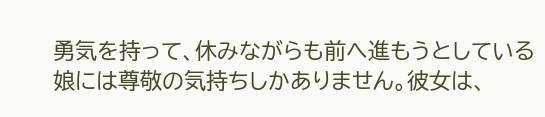勇気を持って、休みながらも前へ進もうとしている娘には尊敬の気持ちしかありません。彼女は、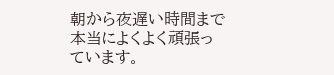朝から夜遅い時間まで本当によくよく頑張っています。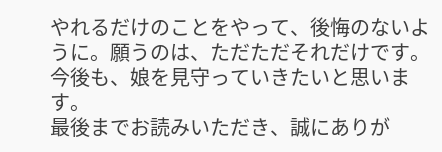やれるだけのことをやって、後悔のないように。願うのは、ただただそれだけです。今後も、娘を見守っていきたいと思います。
最後までお読みいただき、誠にありが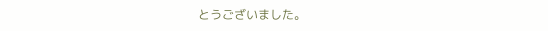とうございました。